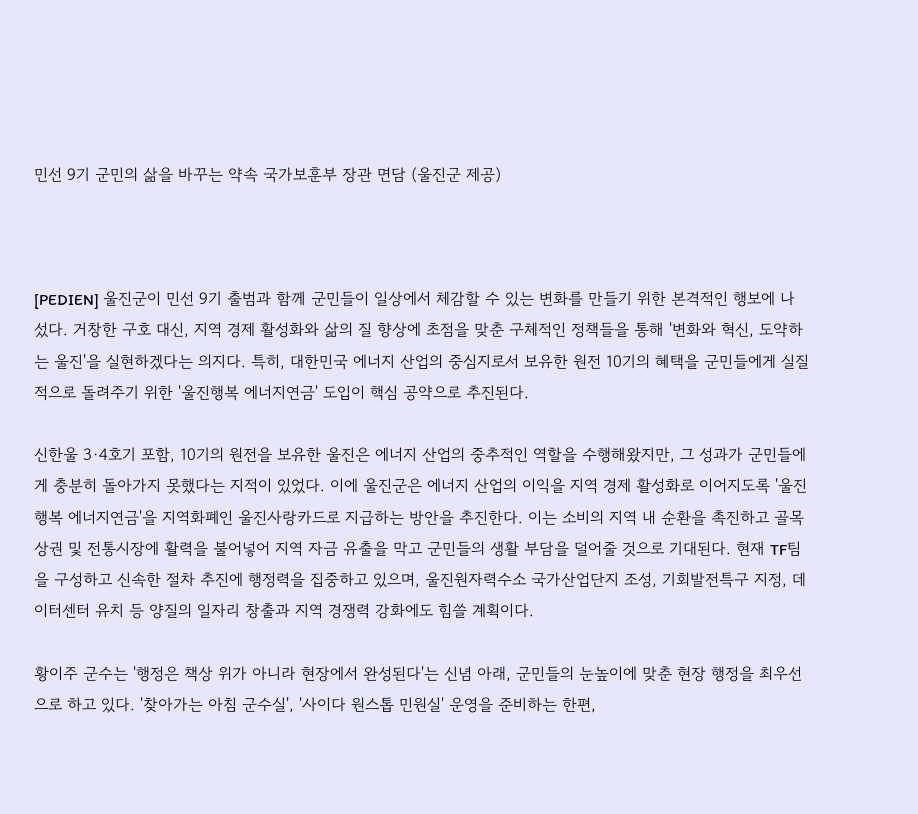민선 9기 군민의 삶을 바꾸는 약속 국가보훈부 장관 면담 (울진군 제공)



[PEDIEN] 울진군이 민선 9기 출범과 함께 군민들이 일상에서 체감할 수 있는 변화를 만들기 위한 본격적인 행보에 나섰다. 거창한 구호 대신, 지역 경제 활성화와 삶의 질 향상에 초점을 맞춘 구체적인 정책들을 통해 '변화와 혁신, 도약하는 울진'을 실현하겠다는 의지다. 특히, 대한민국 에너지 산업의 중심지로서 보유한 원전 10기의 혜택을 군민들에게 실질적으로 돌려주기 위한 '울진행복 에너지연금' 도입이 핵심 공약으로 추진된다.

신한울 3·4호기 포함, 10기의 원전을 보유한 울진은 에너지 산업의 중추적인 역할을 수행해왔지만, 그 성과가 군민들에게 충분히 돌아가지 못했다는 지적이 있었다. 이에 울진군은 에너지 산업의 이익을 지역 경제 활성화로 이어지도록 '울진행복 에너지연금'을 지역화폐인 울진사랑카드로 지급하는 방안을 추진한다. 이는 소비의 지역 내 순환을 촉진하고 골목상권 및 전통시장에 활력을 불어넣어 지역 자금 유출을 막고 군민들의 생활 부담을 덜어줄 것으로 기대된다. 현재 TF팀을 구성하고 신속한 절차 추진에 행정력을 집중하고 있으며, 울진원자력수소 국가산업단지 조성, 기회발전특구 지정, 데이터센터 유치 등 양질의 일자리 창출과 지역 경쟁력 강화에도 힘쓸 계획이다.

황이주 군수는 '행정은 책상 위가 아니라 현장에서 완성된다'는 신념 아래, 군민들의 눈높이에 맞춘 현장 행정을 최우선으로 하고 있다. '찾아가는 아침 군수실', '사이다 원스톱 민원실' 운영을 준비하는 한편,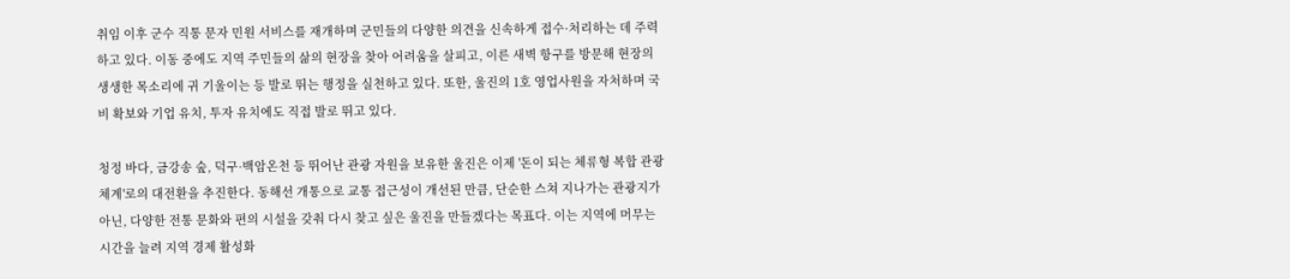취임 이후 군수 직통 문자 민원 서비스를 재개하며 군민들의 다양한 의견을 신속하게 접수·처리하는 데 주력하고 있다. 이동 중에도 지역 주민들의 삶의 현장을 찾아 어려움을 살피고, 이른 새벽 항구를 방문해 현장의 생생한 목소리에 귀 기울이는 등 발로 뛰는 행정을 실천하고 있다. 또한, 울진의 1호 영업사원을 자처하며 국비 확보와 기업 유치, 투자 유치에도 직접 발로 뛰고 있다.

청정 바다, 금강송 숲, 덕구·백암온천 등 뛰어난 관광 자원을 보유한 울진은 이제 '돈이 되는 체류형 복합 관광체계'로의 대전환을 추진한다. 동해선 개통으로 교통 접근성이 개선된 만큼, 단순한 스쳐 지나가는 관광지가 아닌, 다양한 전통 문화와 편의 시설을 갖춰 다시 찾고 싶은 울진을 만들겠다는 목표다. 이는 지역에 머무는 시간을 늘려 지역 경제 활성화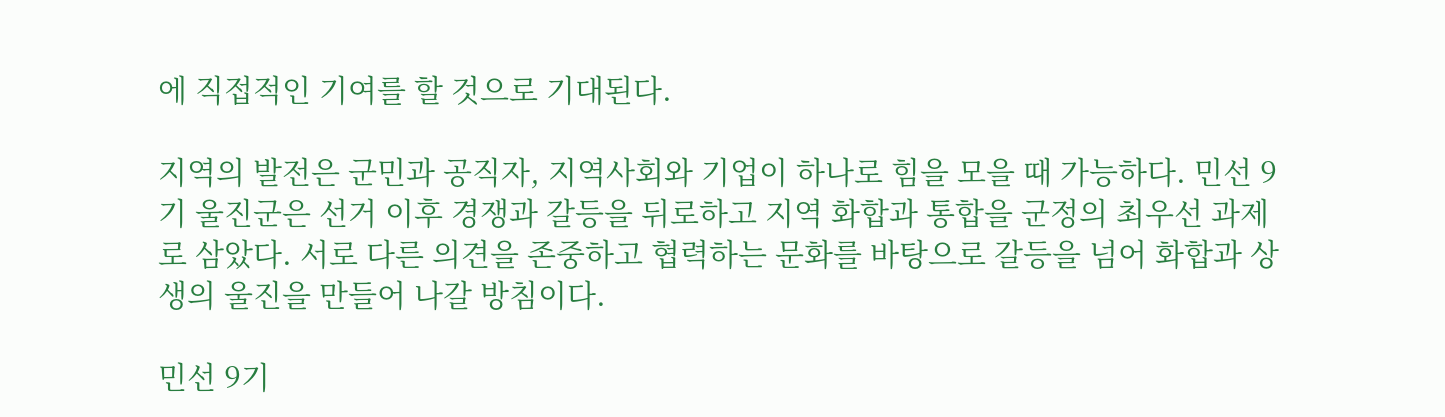에 직접적인 기여를 할 것으로 기대된다.

지역의 발전은 군민과 공직자, 지역사회와 기업이 하나로 힘을 모을 때 가능하다. 민선 9기 울진군은 선거 이후 경쟁과 갈등을 뒤로하고 지역 화합과 통합을 군정의 최우선 과제로 삼았다. 서로 다른 의견을 존중하고 협력하는 문화를 바탕으로 갈등을 넘어 화합과 상생의 울진을 만들어 나갈 방침이다.

민선 9기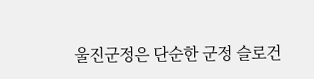울진군정은 단순한 군정 슬로건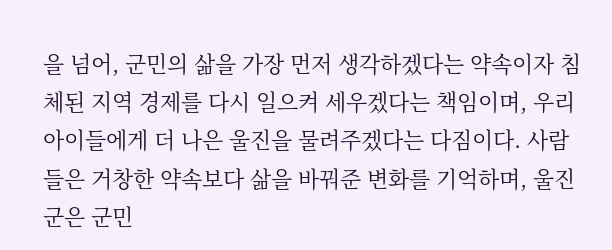을 넘어, 군민의 삶을 가장 먼저 생각하겠다는 약속이자 침체된 지역 경제를 다시 일으켜 세우겠다는 책임이며, 우리 아이들에게 더 나은 울진을 물려주겠다는 다짐이다. 사람들은 거창한 약속보다 삶을 바꿔준 변화를 기억하며, 울진군은 군민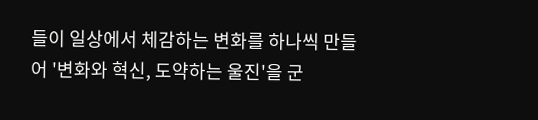들이 일상에서 체감하는 변화를 하나씩 만들어 '변화와 혁신, 도약하는 울진'을 군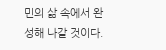민의 삶 속에서 완성해 나갈 것이다.